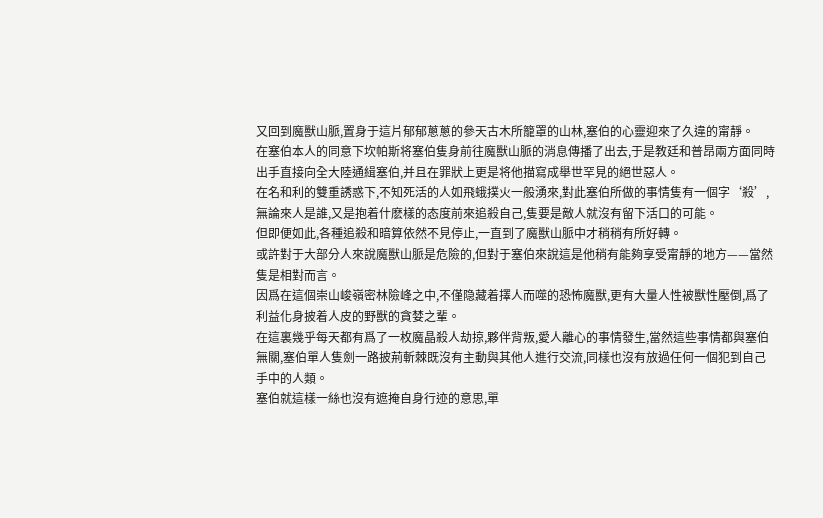又回到魔獸山脈,置身于這片郁郁蔥蔥的參天古木所籠罩的山林,塞伯的心靈迎來了久違的甯靜。
在塞伯本人的同意下坎帕斯将塞伯隻身前往魔獸山脈的消息傳播了出去,于是教廷和普昂兩方面同時出手直接向全大陸通緝塞伯,并且在罪狀上更是将他描寫成舉世罕見的絕世惡人。
在名和利的雙重誘惑下,不知死活的人如飛蛾撲火一般湧來,對此塞伯所做的事情隻有一個字‘殺’,無論來人是誰,又是抱着什麽樣的态度前來追殺自己,隻要是敵人就沒有留下活口的可能。
但即便如此,各種追殺和暗算依然不見停止,一直到了魔獸山脈中才稍稍有所好轉。
或許對于大部分人來說魔獸山脈是危險的,但對于塞伯來說這是他稍有能夠享受甯靜的地方——當然隻是相對而言。
因爲在這個崇山峻嶺密林險峰之中,不僅隐藏着擇人而噬的恐怖魔獸,更有大量人性被獸性壓倒,爲了利益化身披着人皮的野獸的貪婪之輩。
在這裏幾乎每天都有爲了一枚魔晶殺人劫掠,夥伴背叛,愛人離心的事情發生,當然這些事情都與塞伯無關,塞伯單人隻劍一路披荊斬棘既沒有主動與其他人進行交流,同樣也沒有放過任何一個犯到自己手中的人類。
塞伯就這樣一絲也沒有遮掩自身行迹的意思,單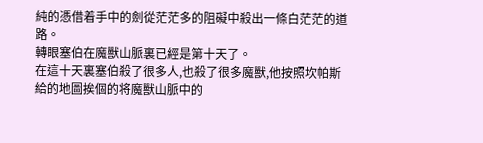純的憑借着手中的劍從茫茫多的阻礙中殺出一條白茫茫的道路。
轉眼塞伯在魔獸山脈裏已經是第十天了。
在這十天裏塞伯殺了很多人,也殺了很多魔獸,他按照坎帕斯給的地圖挨個的将魔獸山脈中的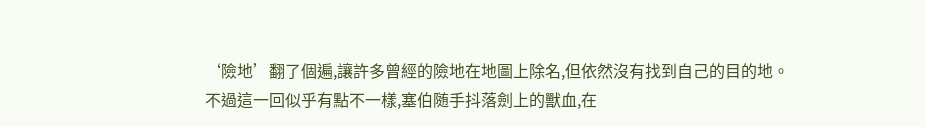‘險地’翻了個遍,讓許多曾經的險地在地圖上除名,但依然沒有找到自己的目的地。
不過這一回似乎有點不一樣,塞伯随手抖落劍上的獸血,在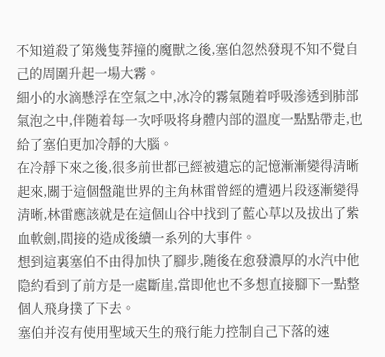不知道殺了第幾隻莽撞的魔獸之後,塞伯忽然發現不知不覺自己的周圍升起一場大霧。
細小的水滴懸浮在空氣之中,冰冷的霧氣随着呼吸滲透到肺部氣泡之中,伴随着每一次呼吸将身體内部的溫度一點點帶走,也給了塞伯更加冷靜的大腦。
在冷靜下來之後,很多前世都已經被遺忘的記憶漸漸變得清晰起來,關于這個盤龍世界的主角林雷曾經的遭遇片段逐漸變得清晰,林雷應該就是在這個山谷中找到了藍心草以及拔出了紫血軟劍,間接的造成後續一系列的大事件。
想到這裏塞伯不由得加快了腳步,随後在愈發濃厚的水汽中他隐約看到了前方是一處斷崖,當即他也不多想直接腳下一點整個人飛身撲了下去。
塞伯并沒有使用聖域天生的飛行能力控制自己下落的速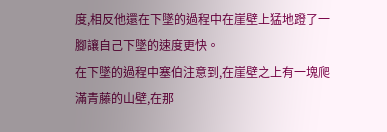度,相反他還在下墜的過程中在崖壁上猛地蹬了一腳讓自己下墜的速度更快。
在下墜的過程中塞伯注意到,在崖壁之上有一塊爬滿青藤的山壁,在那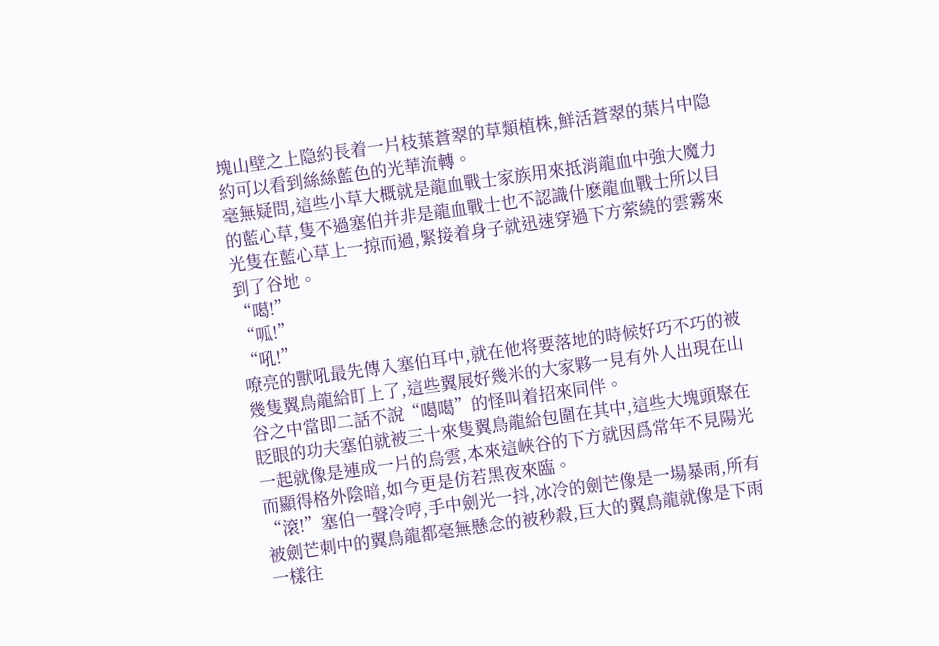塊山壁之上隐約長着一片枝葉蒼翠的草類植株,鮮活蒼翠的葉片中隐約可以看到絲絲藍色的光華流轉。
毫無疑問,這些小草大概就是龍血戰士家族用來抵消龍血中強大魔力的藍心草,隻不過塞伯并非是龍血戰士也不認識什麽龍血戰士所以目光隻在藍心草上一掠而過,緊接着身子就迅速穿過下方萦繞的雲霧來到了谷地。
“噶!”
“呱!”
“吼!”
嘹亮的獸吼最先傳入塞伯耳中,就在他将要落地的時候好巧不巧的被幾隻翼鳥龍給盯上了,這些翼展好幾米的大家夥一見有外人出現在山谷之中當即二話不說“噶噶”的怪叫着招來同伴。
眨眼的功夫塞伯就被三十來隻翼鳥龍給包圍在其中,這些大塊頭聚在一起就像是連成一片的烏雲,本來這峽谷的下方就因爲常年不見陽光而顯得格外陰暗,如今更是仿若黑夜來臨。
“滾!”塞伯一聲冷哼,手中劍光一抖,冰冷的劍芒像是一場暴雨,所有被劍芒刺中的翼鳥龍都毫無懸念的被秒殺,巨大的翼鳥龍就像是下雨一樣往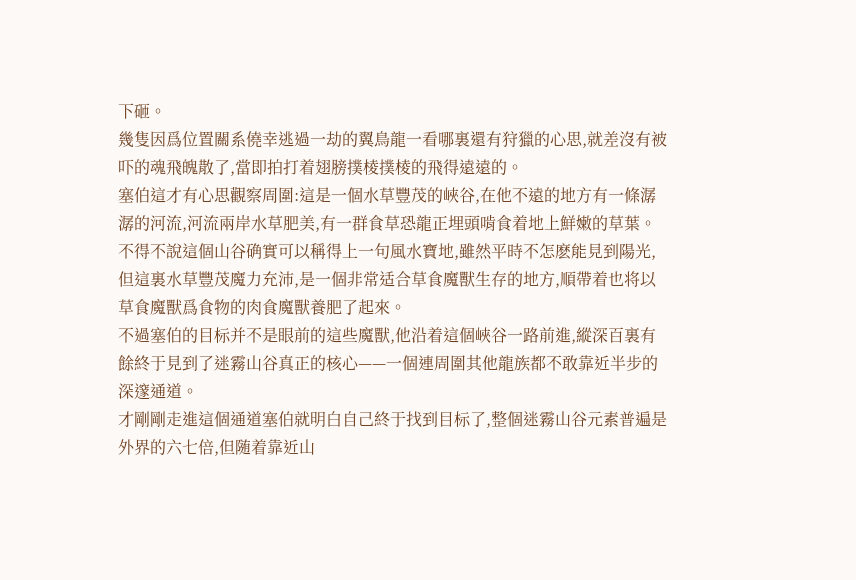下砸。
幾隻因爲位置關系僥幸逃過一劫的翼鳥龍一看哪裏還有狩獵的心思,就差沒有被吓的魂飛魄散了,當即拍打着翅膀撲棱撲棱的飛得遠遠的。
塞伯這才有心思觀察周圍:這是一個水草豐茂的峽谷,在他不遠的地方有一條潺潺的河流,河流兩岸水草肥美,有一群食草恐龍正埋頭啃食着地上鮮嫩的草葉。
不得不說這個山谷确實可以稱得上一句風水寶地,雖然平時不怎麽能見到陽光,但這裏水草豐茂魔力充沛,是一個非常适合草食魔獸生存的地方,順帶着也将以草食魔獸爲食物的肉食魔獸養肥了起來。
不過塞伯的目标并不是眼前的這些魔獸,他沿着這個峽谷一路前進,縱深百裏有餘終于見到了迷霧山谷真正的核心——一個連周圍其他龍族都不敢靠近半步的深邃通道。
才剛剛走進這個通道塞伯就明白自己終于找到目标了,整個迷霧山谷元素普遍是外界的六七倍,但随着靠近山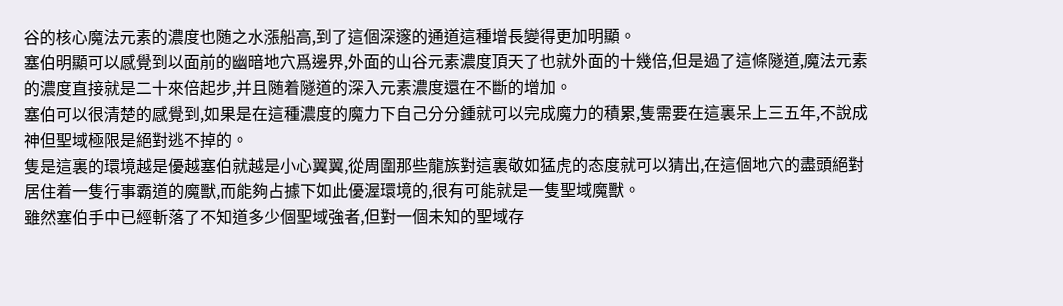谷的核心魔法元素的濃度也随之水漲船高,到了這個深邃的通道這種增長變得更加明顯。
塞伯明顯可以感覺到以面前的幽暗地穴爲邊界,外面的山谷元素濃度頂天了也就外面的十幾倍,但是過了這條隧道,魔法元素的濃度直接就是二十來倍起步,并且随着隧道的深入元素濃度還在不斷的增加。
塞伯可以很清楚的感覺到,如果是在這種濃度的魔力下自己分分鍾就可以完成魔力的積累,隻需要在這裏呆上三五年,不說成神但聖域極限是絕對逃不掉的。
隻是這裏的環境越是優越塞伯就越是小心翼翼,從周圍那些龍族對這裏敬如猛虎的态度就可以猜出,在這個地穴的盡頭絕對居住着一隻行事霸道的魔獸,而能夠占據下如此優渥環境的,很有可能就是一隻聖域魔獸。
雖然塞伯手中已經斬落了不知道多少個聖域強者,但對一個未知的聖域存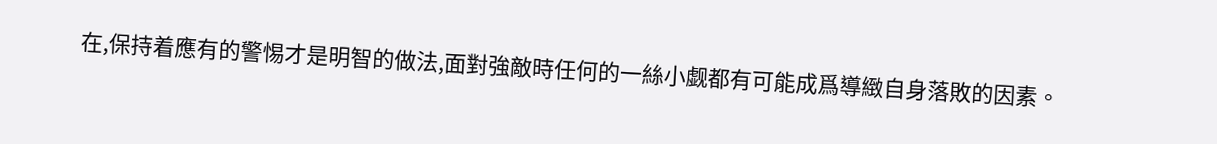在,保持着應有的警惕才是明智的做法,面對強敵時任何的一絲小觑都有可能成爲導緻自身落敗的因素。